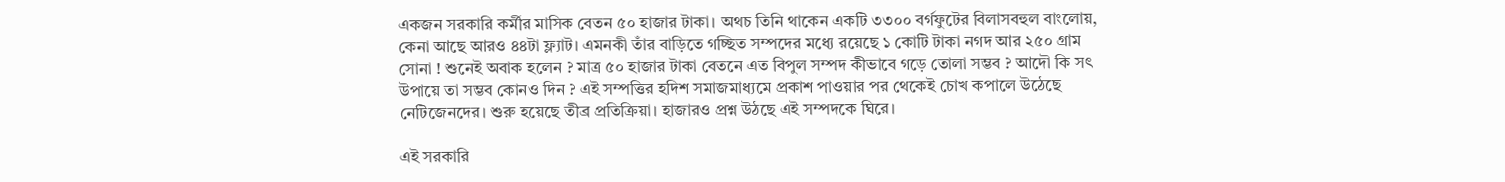একজন সরকারি কর্মীর মাসিক বেতন ৫০ হাজার টাকা। অথচ তিনি থাকেন একটি ৩৩০০ বর্গফুটের বিলাসবহুল বাংলোয়, কেনা আছে আরও ৪৪টা ফ্ল্যাট। এমনকী তাঁর বাড়িতে গচ্ছিত সম্পদের মধ্যে রয়েছে ১ কোটি টাকা নগদ আর ২৫০ গ্রাম সোনা ! শুনেই অবাক হলেন ? মাত্র ৫০ হাজার টাকা বেতনে এত বিপুল সম্পদ কীভাবে গড়ে তোলা সম্ভব ? আদৌ কি সৎ উপায়ে তা সম্ভব কোনও দিন ? এই সম্পত্তির হদিশ সমাজমাধ্যমে প্রকাশ পাওয়ার পর থেকেই চোখ কপালে উঠেছে নেটিজেনদের। শুরু হয়েছে তীব্র প্রতিক্রিয়া। হাজারও প্রশ্ন উঠছে এই সম্পদকে ঘিরে।

এই সরকারি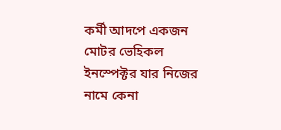কর্মী আদপে একজন মোটর ভেহিকল ইনস্পেক্টর যার নিজের নামে কেনা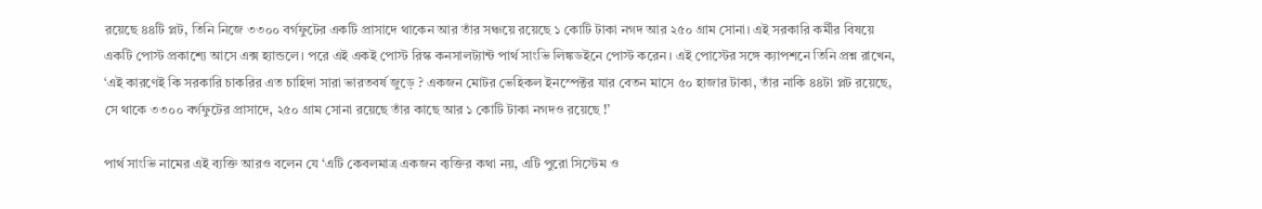রয়েছে ৪৪টি প্লট, তিনি নিজে ৩৩০০ বর্গফুটের একটি প্রাসাদে থাকেন আর তাঁর সঞ্চয়ে রয়েছে ১ কোটি টাকা নগদ আর ২৫০ গ্রাম সোনা। এই সরকারি কর্মীর বিষয়ে একটি পোস্ট প্রকাশ্যে আসে এক্স হ্যান্ডলে। পরে এই একই পোস্ট রিস্ক কনসালট্যান্ট পার্থ সাংভি লিঙ্কডইনে পোস্ট করেন। এই পোস্টের সঙ্গে ক্যাপশনে তিনি প্রশ্ন রাখেন, ‘এই কারণেই কি সরকারি চাকরির এত চাহিদা সারা ভারতবর্ষ জুড়ে ? একজন মোটর ভেহিকল ইনস্পেক্টর যার বেতন মাসে ৫০ হাজার টাকা, তাঁর নাকি ৪৪টা প্লট রয়েছে, সে থাকে ৩৩০০ বর্গফুটের প্রাসাদে, ২৫০ গ্রাম সোনা রয়েছে তাঁর কাছে আর ১ কোটি টাকা নগদও রয়েছে !’

পার্থ সাংভি নামের এই ব্যক্তি আরও বলেন যে ‘এটি কেবলমাত্র একজন ব্যক্তির কথা নয়, এটি পুরো সিস্টেম ও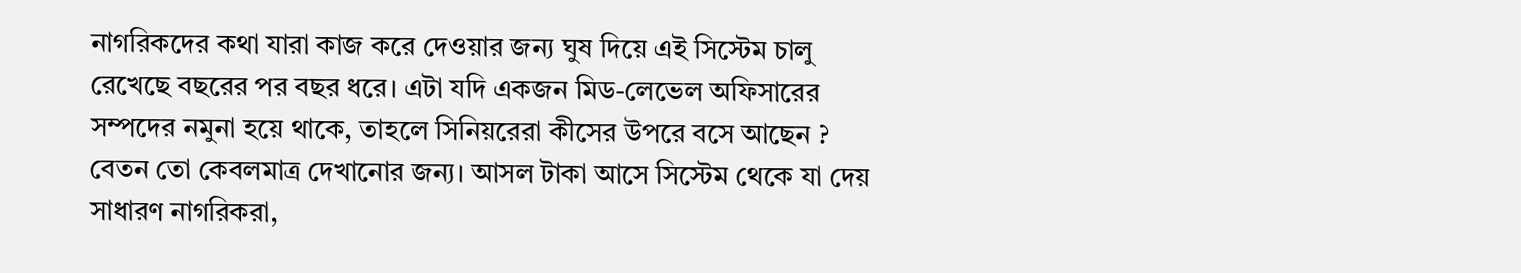নাগরিকদের কথা যারা কাজ করে দেওয়ার জন্য ঘুষ দিয়ে এই সিস্টেম চালু রেখেছে বছরের পর বছর ধরে। এটা যদি একজন মিড-লেভেল অফিসারের সম্পদের নমুনা হয়ে থাকে, তাহলে সিনিয়রেরা কীসের উপরে বসে আছেন ? বেতন তো কেবলমাত্র দেখানোর জন্য। আসল টাকা আসে সিস্টেম থেকে যা দেয় সাধারণ নাগরিকরা,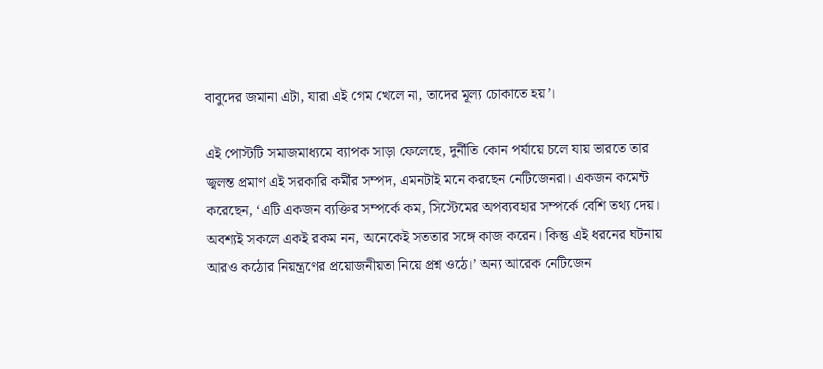বাবুদের জমানা এটা, যারা এই গেম খেলে না, তাদের মূল্য চোকাতে হয়’।

এই পোস্টটি সমাজমাধ্যমে ব্যাপক সাড়া ফেলেছে, দুর্নীতি কোন পর্যায়ে চলে যায় ভারতে তার জ্বলন্ত প্রমাণ এই সরকারি কর্মীর সম্পদ, এমনটাই মনে করছেন নেটিজেনরা। একজন কমেন্ট করেছেন, ‘এটি একজন ব্যক্তির সম্পর্কে কম, সিস্টেমের অপব্যবহার সম্পর্কে বেশি তথ্য দেয়। অবশ্যই সকলে একই রকম নন, অনেকেই সততার সঙ্গে কাজ করেন। কিন্তু এই ধরনের ঘটনায় আরও কঠোর নিয়ন্ত্রণের প্রয়োজনীয়তা নিয়ে প্রশ্ন ওঠে।’ অন্য আরেক নেটিজেন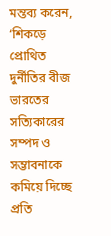মন্তব্য করেন, ‘শিকড়ে প্রোথিত দুর্নীতির বীজ ভারতের সত্যিকারের সম্পদ ও সম্ভাবনাকে কমিয়ে দিচ্ছে প্রতি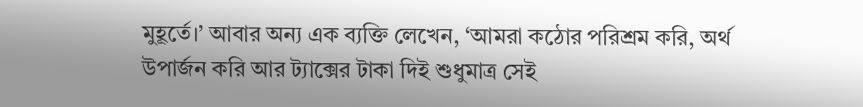মুহূর্তে।’ আবার অন্য এক ব্যক্তি লেখেন, ‘আমরা কঠোর পরিশ্রম করি, অর্থ উপার্জন করি আর ট্যাক্সের টাকা দিই শুধুমাত্র সেই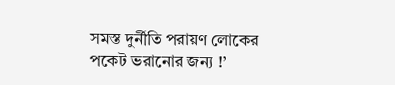সমস্ত দুর্নীতি পরায়ণ লোকের পকেট ভরানোর জন্য !’